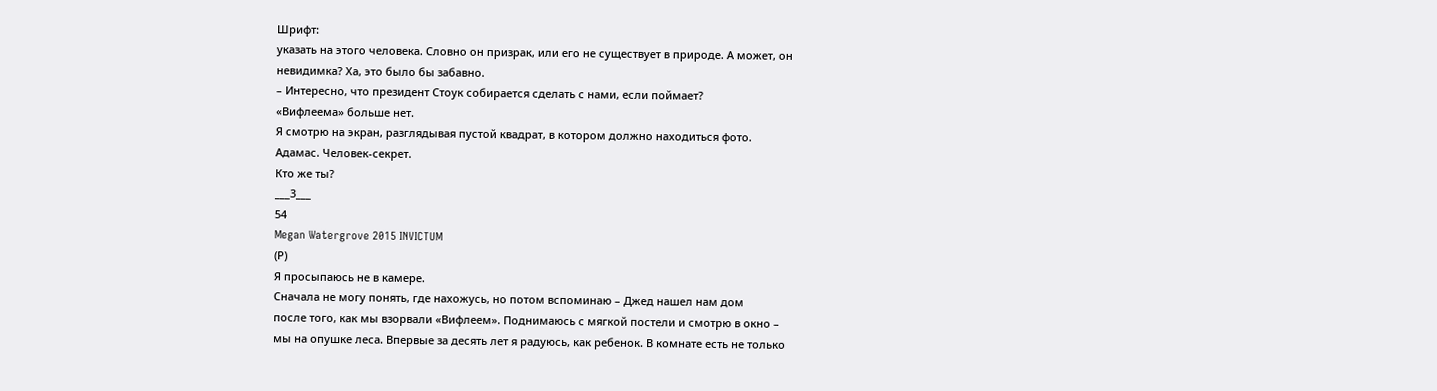Шрифт:
указать на этого человека. Словно он призрак, или его не существует в природе. А может, он
невидимка? Ха, это было бы забавно.
– Интересно, что президент Стоук собирается сделать с нами, если поймает?
«Вифлеема» больше нет.
Я смотрю на экран, разглядывая пустой квадрат, в котором должно находиться фото.
Адамас. Человек-секрет.
Кто же ты?
___3___
54
Megan Watergrove 2015 INVICTUM
(Р)
Я просыпаюсь не в камере.
Сначала не могу понять, где нахожусь, но потом вспоминаю – Джед нашел нам дом
после того, как мы взорвали «Вифлеем». Поднимаюсь с мягкой постели и смотрю в окно –
мы на опушке леса. Впервые за десять лет я радуюсь, как ребенок. В комнате есть не только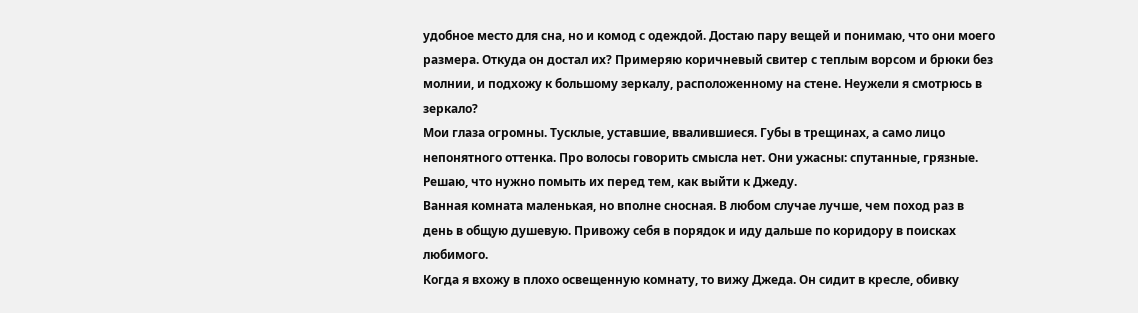удобное место для сна, но и комод с одеждой. Достаю пару вещей и понимаю, что они моего
размера. Откуда он достал их? Примеряю коричневый свитер с теплым ворсом и брюки без
молнии, и подхожу к большому зеркалу, расположенному на стене. Неужели я смотрюсь в
зеркало?
Мои глаза огромны. Тусклые, уставшие, ввалившиеся. Губы в трещинах, а само лицо
непонятного оттенка. Про волосы говорить смысла нет. Они ужасны: спутанные, грязные.
Решаю, что нужно помыть их перед тем, как выйти к Джеду.
Ванная комната маленькая, но вполне сносная. В любом случае лучше, чем поход раз в
день в общую душевую. Привожу себя в порядок и иду дальше по коридору в поисках
любимого.
Когда я вхожу в плохо освещенную комнату, то вижу Джеда. Он сидит в кресле, обивку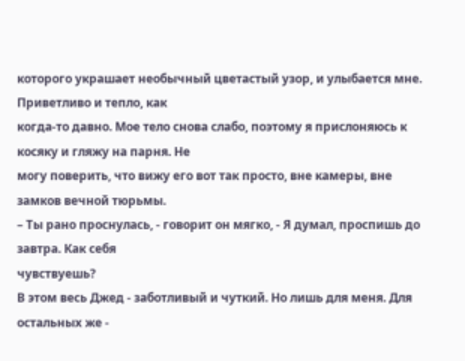которого украшает необычный цветастый узор, и улыбается мне. Приветливо и тепло, как
когда-то давно. Мое тело снова слабо, поэтому я прислоняюсь к косяку и гляжу на парня. Не
могу поверить, что вижу его вот так просто, вне камеры, вне замков вечной тюрьмы.
– Ты рано проснулась, - говорит он мягко, - Я думал, проспишь до завтра. Как себя
чувствуешь?
В этом весь Джед - заботливый и чуткий. Но лишь для меня. Для остальных же -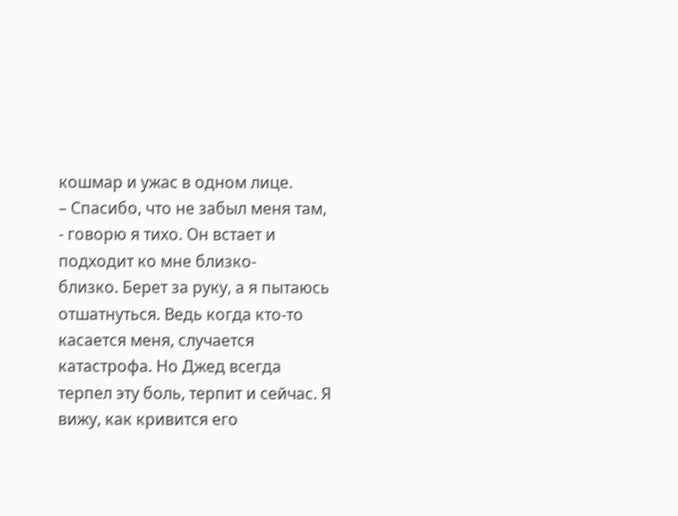кошмар и ужас в одном лице.
– Спасибо, что не забыл меня там, - говорю я тихо. Он встает и подходит ко мне близко-
близко. Берет за руку, а я пытаюсь отшатнуться. Ведь когда кто-то касается меня, случается
катастрофа. Но Джед всегда терпел эту боль, терпит и сейчас. Я вижу, как кривится его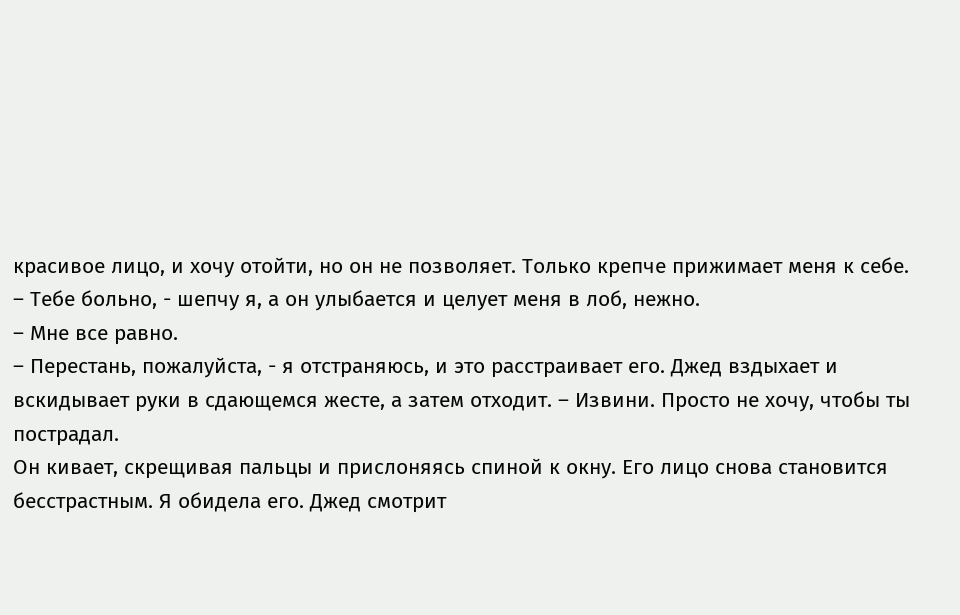красивое лицо, и хочу отойти, но он не позволяет. Только крепче прижимает меня к себе.
– Тебе больно, - шепчу я, а он улыбается и целует меня в лоб, нежно.
– Мне все равно.
– Перестань, пожалуйста, - я отстраняюсь, и это расстраивает его. Джед вздыхает и
вскидывает руки в сдающемся жесте, а затем отходит. – Извини. Просто не хочу, чтобы ты
пострадал.
Он кивает, скрещивая пальцы и прислоняясь спиной к окну. Его лицо снова становится
бесстрастным. Я обидела его. Джед смотрит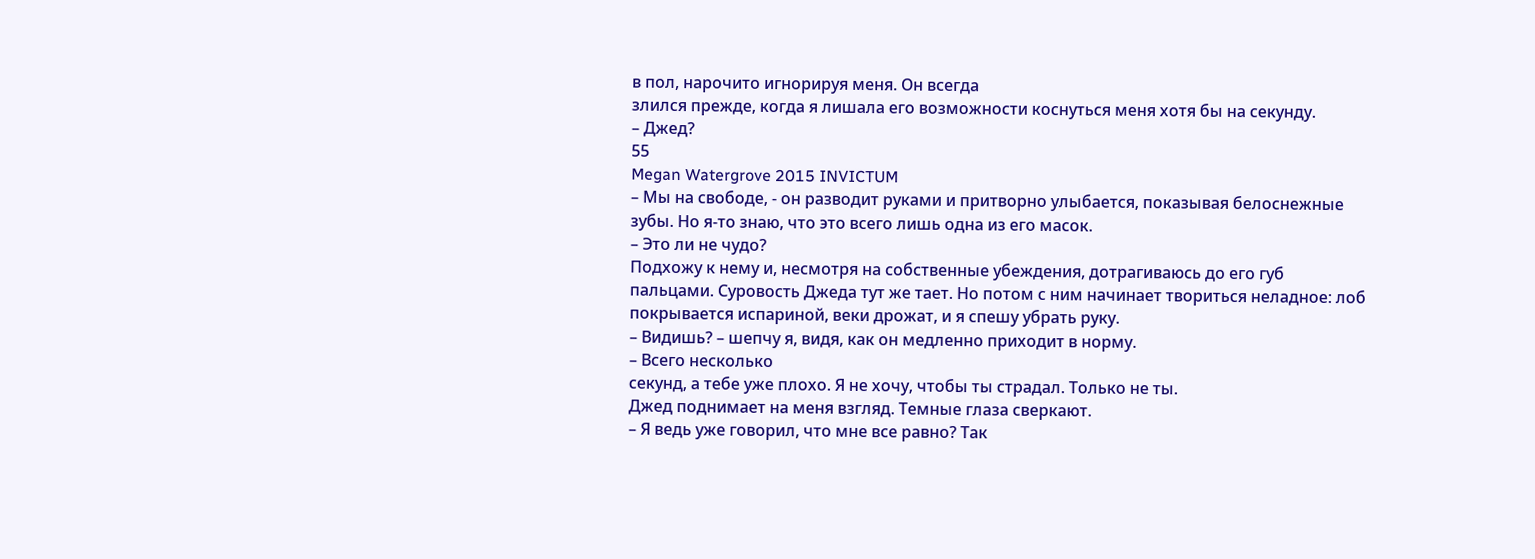в пол, нарочито игнорируя меня. Он всегда
злился прежде, когда я лишала его возможности коснуться меня хотя бы на секунду.
– Джед?
55
Megan Watergrove 2015 INVICTUM
– Мы на свободе, - он разводит руками и притворно улыбается, показывая белоснежные
зубы. Но я-то знаю, что это всего лишь одна из его масок.
– Это ли не чудо?
Подхожу к нему и, несмотря на собственные убеждения, дотрагиваюсь до его губ
пальцами. Суровость Джеда тут же тает. Но потом с ним начинает твориться неладное: лоб
покрывается испариной, веки дрожат, и я спешу убрать руку.
– Видишь? – шепчу я, видя, как он медленно приходит в норму.
– Всего несколько
секунд, а тебе уже плохо. Я не хочу, чтобы ты страдал. Только не ты.
Джед поднимает на меня взгляд. Темные глаза сверкают.
– Я ведь уже говорил, что мне все равно? Так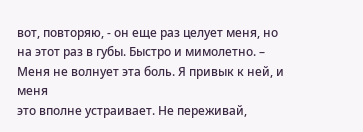вот, повторяю, - он еще раз целует меня, но
на этот раз в губы. Быстро и мимолетно. – Меня не волнует эта боль. Я привык к ней, и меня
это вполне устраивает. Не переживай,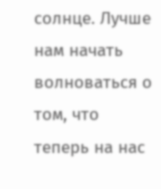солнце. Лучше нам начать волноваться о том, что
теперь на нас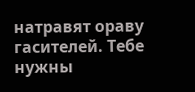натравят ораву гасителей. Тебе нужны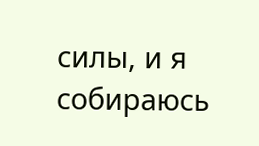силы, и я собираюсь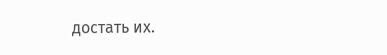достать их.